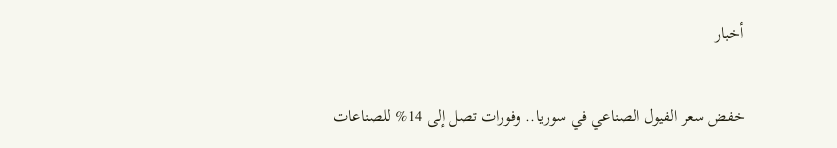أخبار

خفض سعر الفيول الصناعي في سوريا.. وفورات تصل إلى 14% للصناعات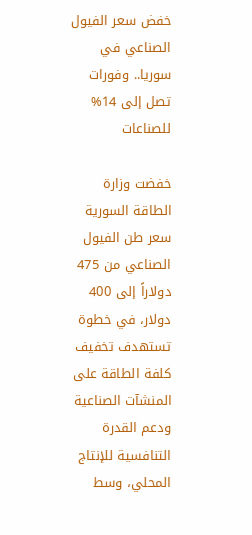خفض سعر الفيول الصناعي في سوريا.. وفورات تصل إلى 14% للصناعات

خفضت وزارة الطاقة السورية سعر طن الفيول الصناعي من 475 دولاراً إلى 400 دولار، في خطوة تستهدف تخفيف كلفة الطاقة على المنشآت الصناعية ودعم القدرة التنافسية للإنتاج المحلي، وسط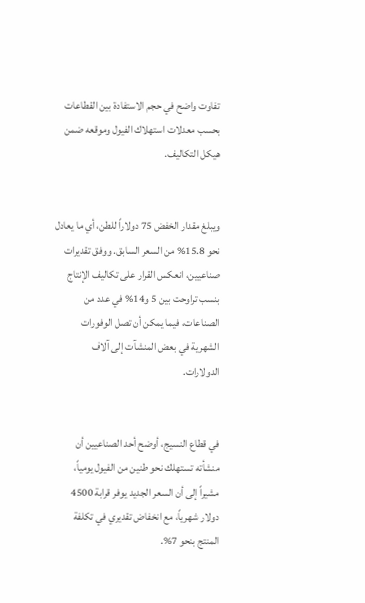تفاوت واضح في حجم الاستفادة بين القطاعات بحسب معدلات استهلاك الفيول وموقعه ضمن هيكل التكاليف.


ويبلغ مقدار الخفض 75 دولاراً للطن، أي ما يعادل نحو 15.8% من السعر السابق. ووفق تقديرات صناعيين، انعكس القرار على تكاليف الإنتاج بنسب تراوحت بين 5 و14% في عدد من الصناعات، فيما يمكن أن تصل الوفورات الشهرية في بعض المنشآت إلى آلاف الدولارات.


في قطاع النسيج، أوضح أحد الصناعيين أن منشأته تستهلك نحو طنين من الفيول يومياً، مشيراً إلى أن السعر الجديد يوفر قرابة 4500 دولار شهرياً، مع انخفاض تقديري في تكلفة المنتج بنحو 7%.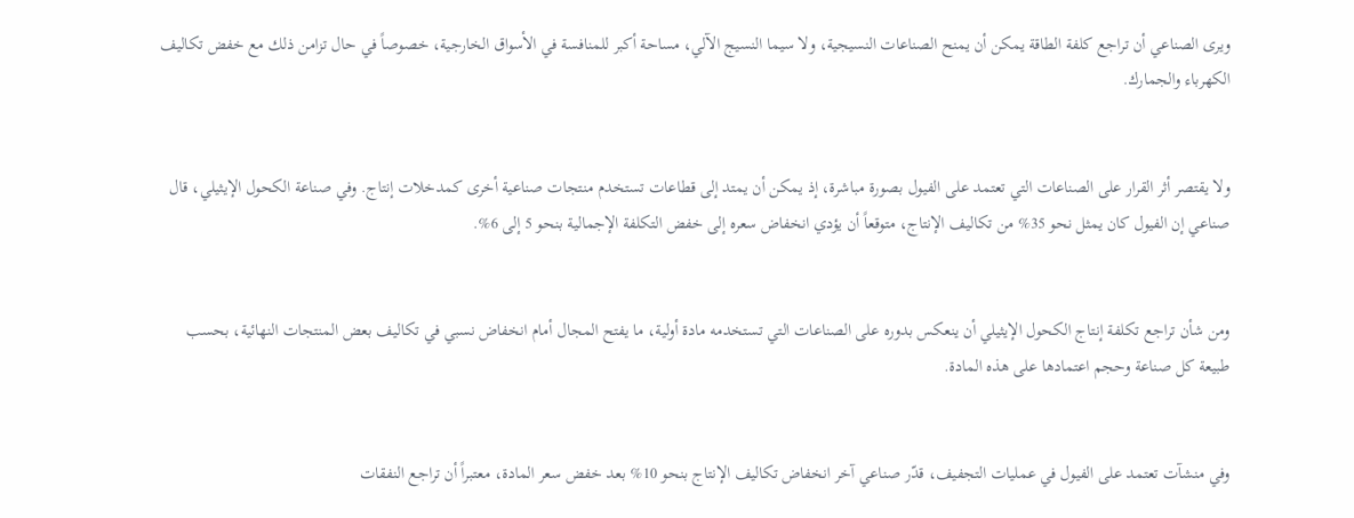ويرى الصناعي أن تراجع كلفة الطاقة يمكن أن يمنح الصناعات النسيجية، ولا سيما النسيج الآلي، مساحة أكبر للمنافسة في الأسواق الخارجية، خصوصاً في حال تزامن ذلك مع خفض تكاليف الكهرباء والجمارك.


ولا يقتصر أثر القرار على الصناعات التي تعتمد على الفيول بصورة مباشرة، إذ يمكن أن يمتد إلى قطاعات تستخدم منتجات صناعية أخرى كمدخلات إنتاج. وفي صناعة الكحول الإيثيلي، قال صناعي إن الفيول كان يمثل نحو 35% من تكاليف الإنتاج، متوقعاً أن يؤدي انخفاض سعره إلى خفض التكلفة الإجمالية بنحو 5 إلى 6%.


ومن شأن تراجع تكلفة إنتاج الكحول الإيثيلي أن ينعكس بدوره على الصناعات التي تستخدمه مادة أولية، ما يفتح المجال أمام انخفاض نسبي في تكاليف بعض المنتجات النهائية، بحسب طبيعة كل صناعة وحجم اعتمادها على هذه المادة.


وفي منشآت تعتمد على الفيول في عمليات التجفيف، قدّر صناعي آخر انخفاض تكاليف الإنتاج بنحو 10% بعد خفض سعر المادة، معتبراً أن تراجع النفقات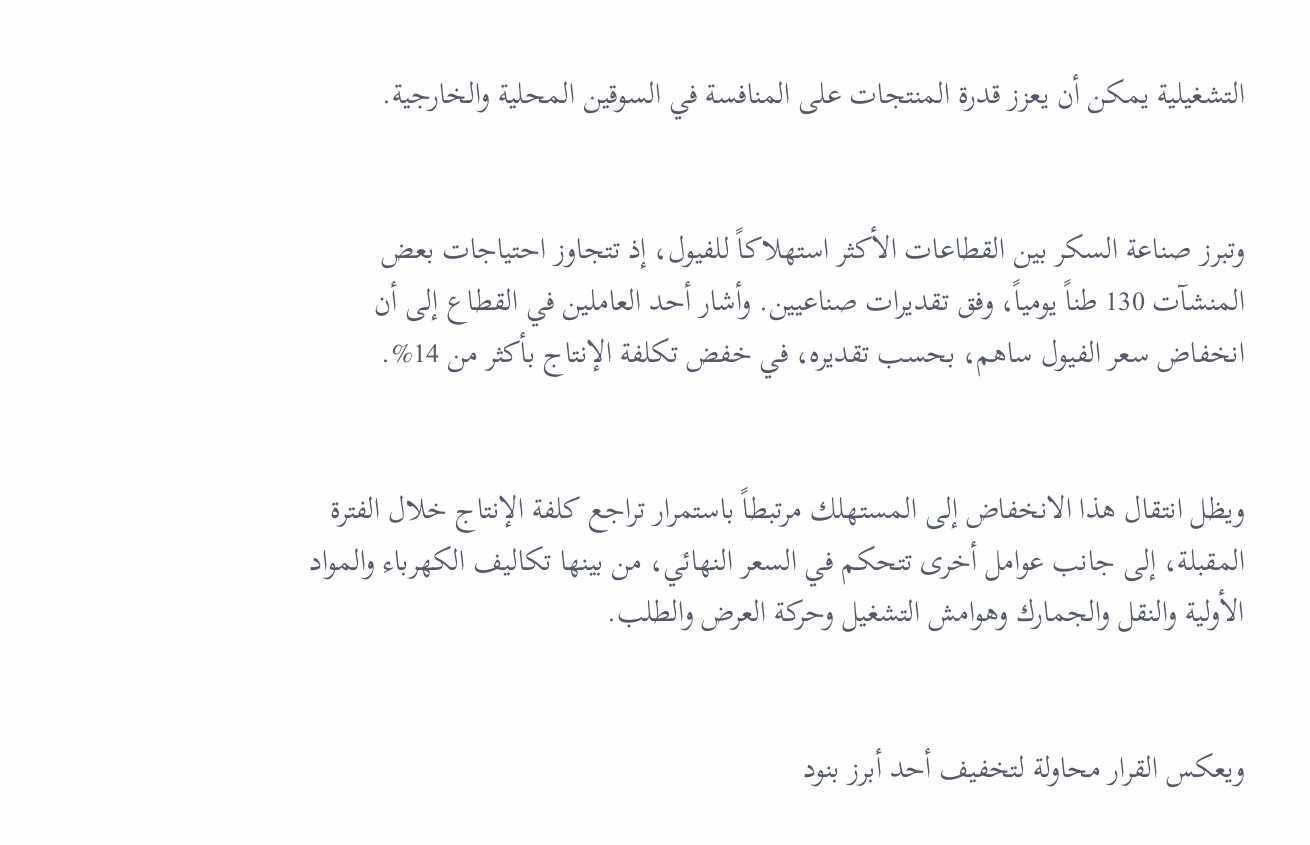التشغيلية يمكن أن يعزز قدرة المنتجات على المنافسة في السوقين المحلية والخارجية.


وتبرز صناعة السكر بين القطاعات الأكثر استهلاكاً للفيول، إذ تتجاوز احتياجات بعض المنشآت 130 طناً يومياً، وفق تقديرات صناعيين. وأشار أحد العاملين في القطاع إلى أن انخفاض سعر الفيول ساهم، بحسب تقديره، في خفض تكلفة الإنتاج بأكثر من 14%.


ويظل انتقال هذا الانخفاض إلى المستهلك مرتبطاً باستمرار تراجع كلفة الإنتاج خلال الفترة المقبلة، إلى جانب عوامل أخرى تتحكم في السعر النهائي، من بينها تكاليف الكهرباء والمواد الأولية والنقل والجمارك وهوامش التشغيل وحركة العرض والطلب.


ويعكس القرار محاولة لتخفيف أحد أبرز بنود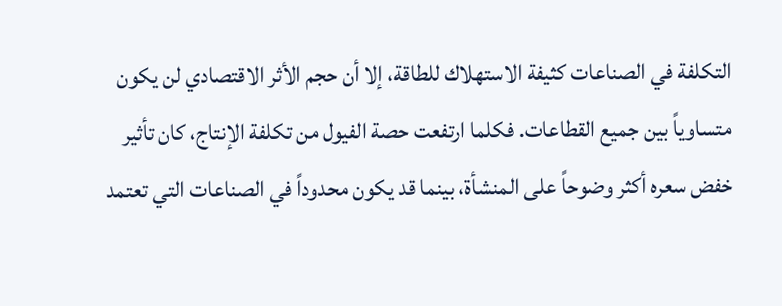التكلفة في الصناعات كثيفة الاستهلاك للطاقة، إلا أن حجم الأثر الاقتصادي لن يكون متساوياً بين جميع القطاعات. فكلما ارتفعت حصة الفيول من تكلفة الإنتاج، كان تأثير خفض سعره أكثر وضوحاً على المنشأة، بينما قد يكون محدوداً في الصناعات التي تعتمد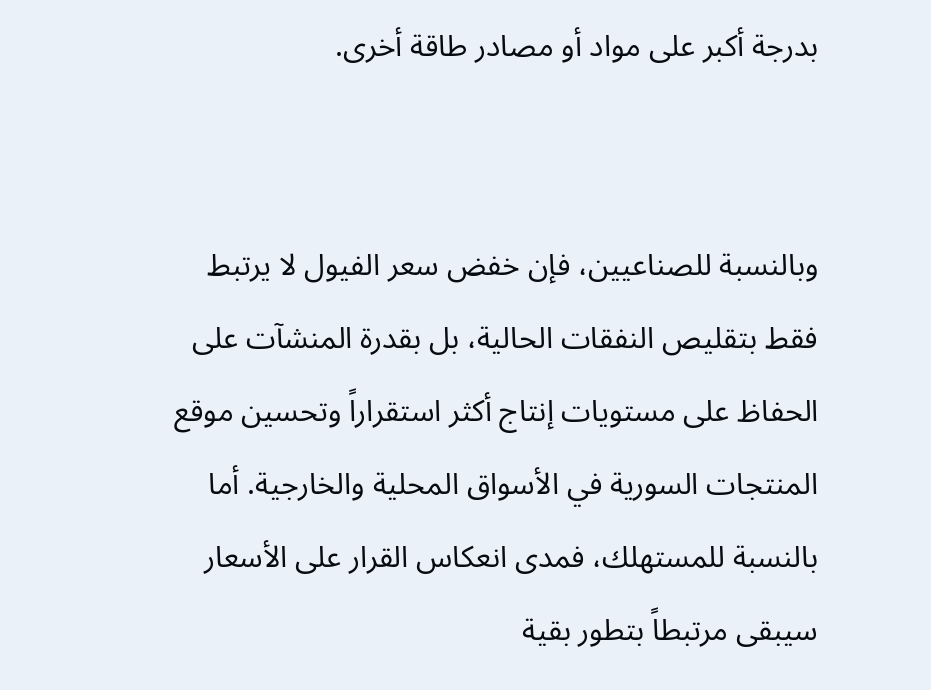بدرجة أكبر على مواد أو مصادر طاقة أخرى.


وبالنسبة للصناعيين، فإن خفض سعر الفيول لا يرتبط فقط بتقليص النفقات الحالية، بل بقدرة المنشآت على الحفاظ على مستويات إنتاج أكثر استقراراً وتحسين موقع المنتجات السورية في الأسواق المحلية والخارجية. أما بالنسبة للمستهلك، فمدى انعكاس القرار على الأسعار سيبقى مرتبطاً بتطور بقية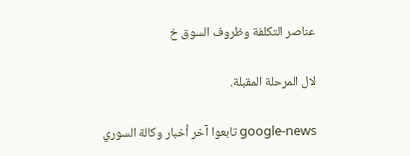عناصر التكلفة وظروف السوق خ

لال المرحلة المقبلة.

google-news تابعوا آخر أخبار وكالة السوري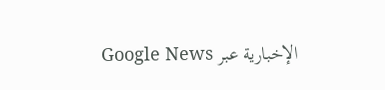الإخبارية عبر Google News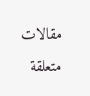مقالات متعلقة